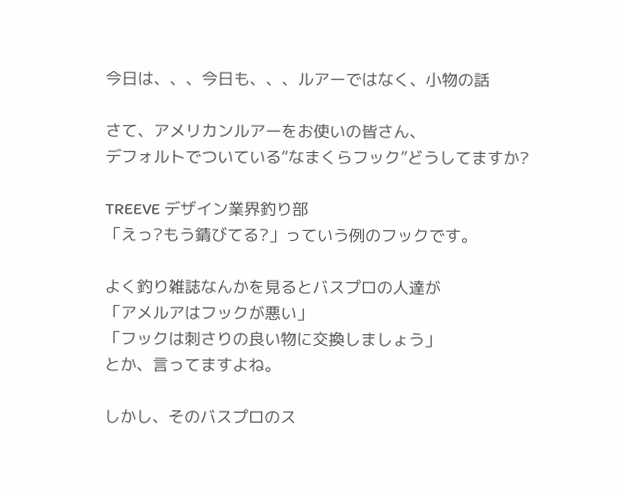今日は、、、今日も、、、ルアーではなく、小物の話

さて、アメリカンルアーをお使いの皆さん、
デフォルトでついている“なまくらフック”どうしてますか?

TREEVE デザイン業界釣り部
「えっ?もう錆びてる?」っていう例のフックです。

よく釣り雑誌なんかを見るとバスプロの人達が
「アメルアはフックが悪い」
「フックは刺さりの良い物に交換しましょう」
とか、言ってますよね。

しかし、そのバスプロのス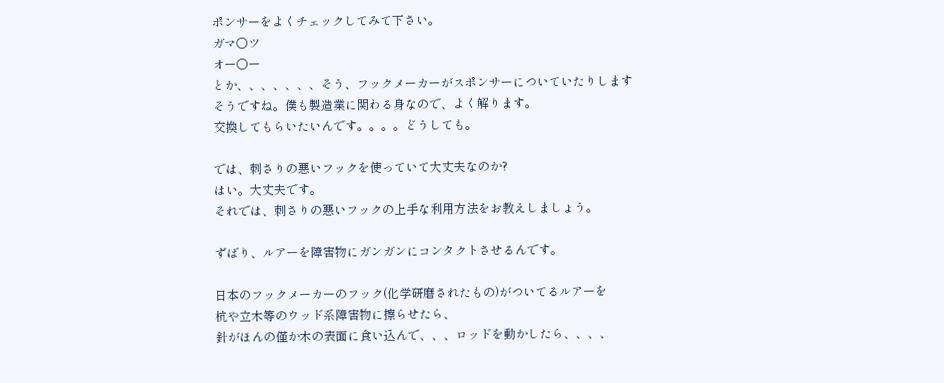ポンサーをよくチェックしてみて下さい。
ガマ○ツ
オー○ー
とか、、、、、、、そう、フックメーカーがスポンサーについていたりします
そうですね。僕も製造業に関わる身なので、よく解ります。
交換してもらいたいんです。。。。どうしても。

では、刺さりの悪いフックを使っていて大丈夫なのか?
はい。大丈夫です。
それでは、刺さりの悪いフックの上手な利用方法をお教えしましょう。

ずばり、ルアーを障害物にガンガンにコンタクトさせるんです。

日本のフックメーカーのフック(化学研磨されたもの)がついてるルアーを
杭や立木等のウッド系障害物に擦らせたら、
針がほんの僅か木の表面に食い込んで、、、ロッドを動かしたら、、、、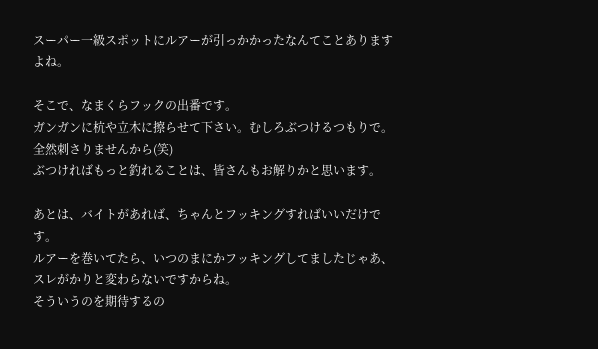スーパー一級スポットにルアーが引っかかったなんてことありますよね。

そこで、なまくらフックの出番です。
ガンガンに杭や立木に擦らせて下さい。むしろぶつけるつもりで。
全然刺さりませんから(笑)
ぶつければもっと釣れることは、皆さんもお解りかと思います。

あとは、バイトがあれば、ちゃんとフッキングすればいいだけです。
ルアーを巻いてたら、いつのまにかフッキングしてましたじゃあ、
スレがかりと変わらないですからね。
そういうのを期待するの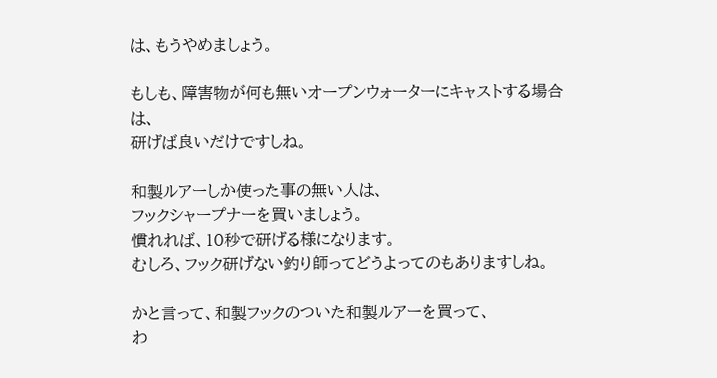は、もうやめましょう。

もしも、障害物が何も無いオープンウォーターにキャストする場合は、
研げば良いだけですしね。

和製ルアーしか使った事の無い人は、
フックシャープナーを買いましょう。
慣れれば、10秒で研げる様になります。
むしろ、フック研げない釣り師ってどうよってのもありますしね。

かと言って、和製フックのついた和製ルアーを買って、
わ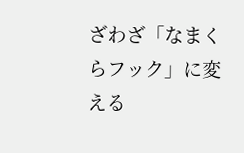ざわざ「なまくらフック」に変える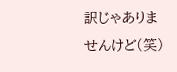訳じゃありませんけど(笑)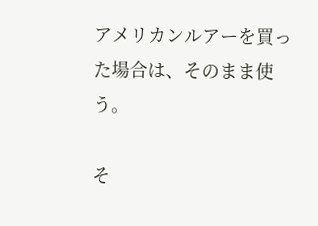アメリカンルアーを買った場合は、そのまま使う。

そ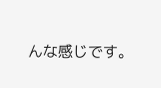んな感じです。